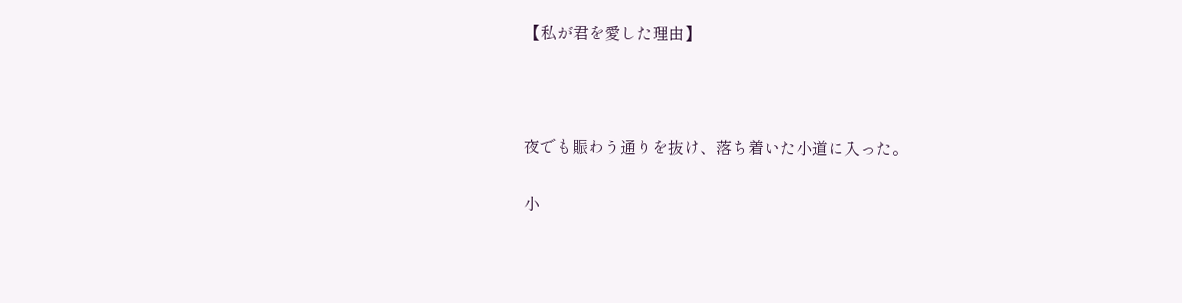【私が君を愛した理由】



夜でも賑わう通りを抜け、落ち着いた小道に入った。

小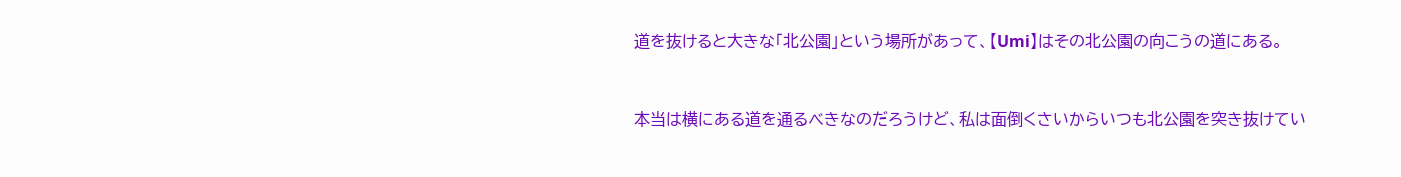道を抜けると大きな「北公園」という場所があって、【Umi】はその北公園の向こうの道にある。



本当は横にある道を通るべきなのだろうけど、私は面倒くさいからいつも北公園を突き抜けてい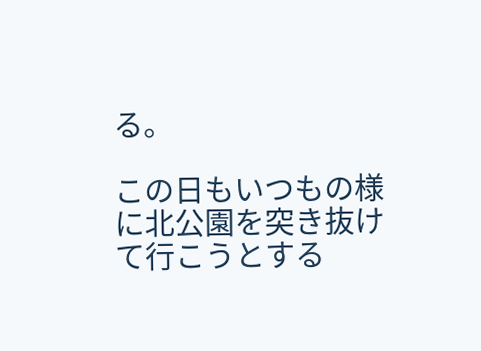る。

この日もいつもの様に北公園を突き抜けて行こうとする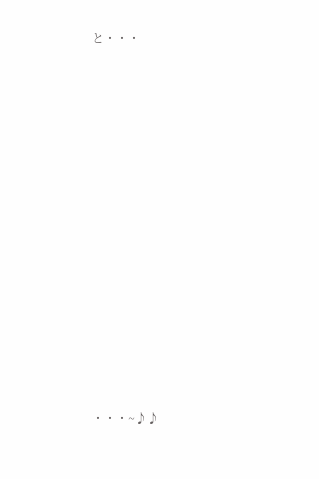と・・・
















・・・~♪♪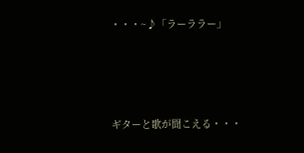・・・~♪「ラーララー」




ギターと歌が聞こえる・・・